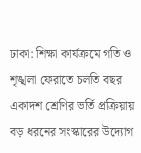ঢাকা: শিক্ষা কার্যক্রমে গতি ও শৃঙ্খলা ফেরাতে চলতি বছর একাদশ শ্রেণির ভর্তি প্রক্রিয়ায় বড় ধরনের সংস্কারের উদ্যোগ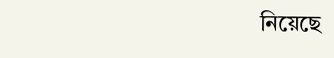নিয়েছে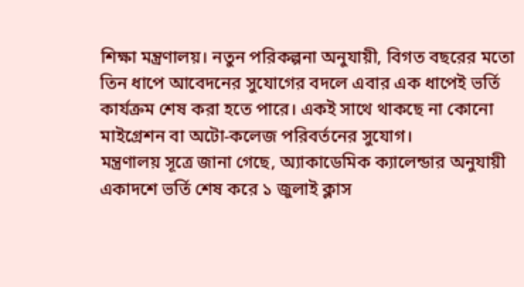শিক্ষা মন্ত্রণালয়। নতুন পরিকল্পনা অনুযায়ী, বিগত বছরের মতো তিন ধাপে আবেদনের সুযোগের বদলে এবার এক ধাপেই ভর্তি কার্যক্রম শেষ করা হতে পারে। একই সাথে থাকছে না কোনো মাইগ্রেশন বা অটো-কলেজ পরিবর্তনের সুযোগ।
মন্ত্রণালয় সূত্রে জানা গেছে, অ্যাকাডেমিক ক্যালেন্ডার অনুযায়ী একাদশে ভর্তি শেষ করে ১ জুলাই ক্লাস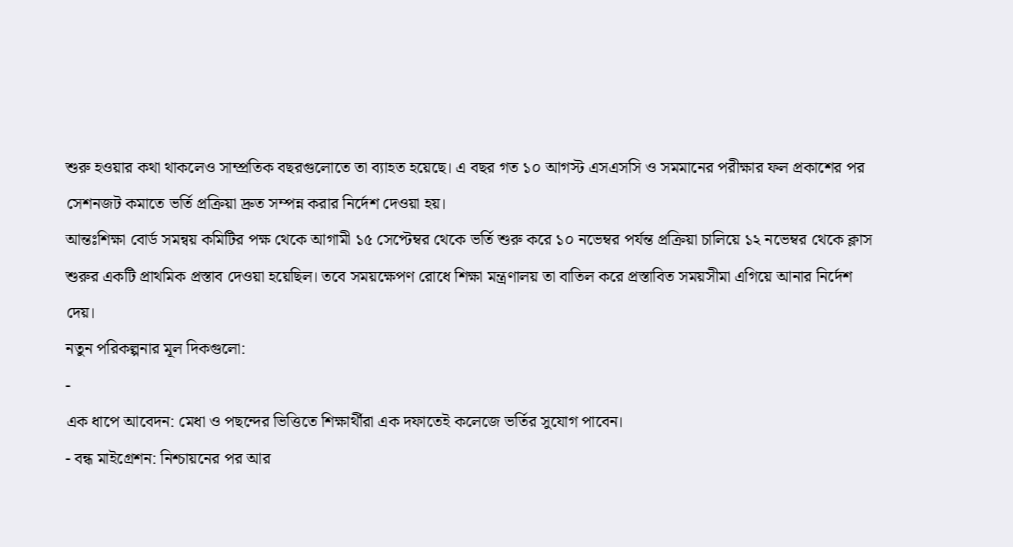শুরু হওয়ার কথা থাকলেও সাম্প্রতিক বছরগুলোতে তা ব্যাহত হয়েছে। এ বছর গত ১০ আগস্ট এসএসসি ও সমমানের পরীক্ষার ফল প্রকাশের পর সেশনজট কমাতে ভর্তি প্রক্রিয়া দ্রুত সম্পন্ন করার নির্দেশ দেওয়া হয়।
আন্তঃশিক্ষা বোর্ড সমন্বয় কমিটির পক্ষ থেকে আগামী ১৫ সেপ্টেম্বর থেকে ভর্তি শুরু করে ১০ নভেম্বর পর্যন্ত প্রক্রিয়া চালিয়ে ১২ নভেম্বর থেকে ক্লাস শুরুর একটি প্রাথমিক প্রস্তাব দেওয়া হয়েছিল। তবে সময়ক্ষেপণ রোধে শিক্ষা মন্ত্রণালয় তা বাতিল করে প্রস্তাবিত সময়সীমা এগিয়ে আনার নির্দেশ দেয়।
নতুন পরিকল্পনার মূল দিকগুলো:
-
এক ধাপে আবেদন: মেধা ও পছন্দের ভিত্তিতে শিক্ষার্থীরা এক দফাতেই কলেজে ভর্তির সুযোগ পাবেন।
- বন্ধ মাইগ্রেশন: নিশ্চায়নের পর আর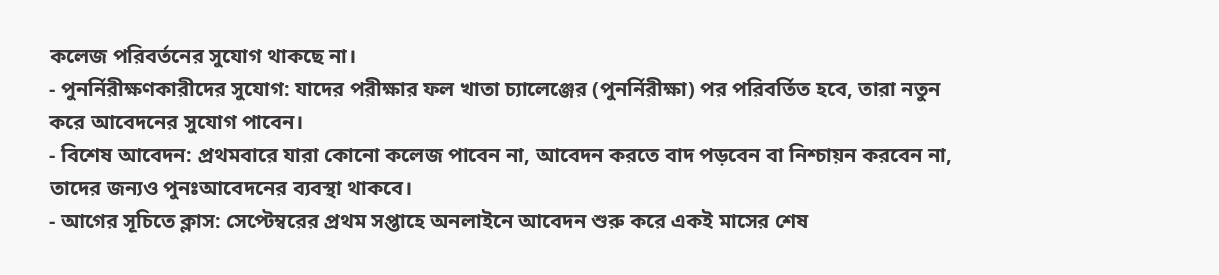কলেজ পরিবর্তনের সুযোগ থাকছে না।
- পুনর্নিরীক্ষণকারীদের সুযোগ: যাদের পরীক্ষার ফল খাতা চ্যালেঞ্জের (পুনর্নিরীক্ষা) পর পরিবর্তিত হবে, তারা নতুন করে আবেদনের সুযোগ পাবেন।
- বিশেষ আবেদন: প্রথমবারে যারা কোনো কলেজ পাবেন না, আবেদন করতে বাদ পড়বেন বা নিশ্চায়ন করবেন না, তাদের জন্যও পুনঃআবেদনের ব্যবস্থা থাকবে।
- আগের সূচিতে ক্লাস: সেপ্টেম্বরের প্রথম সপ্তাহে অনলাইনে আবেদন শুরু করে একই মাসের শেষ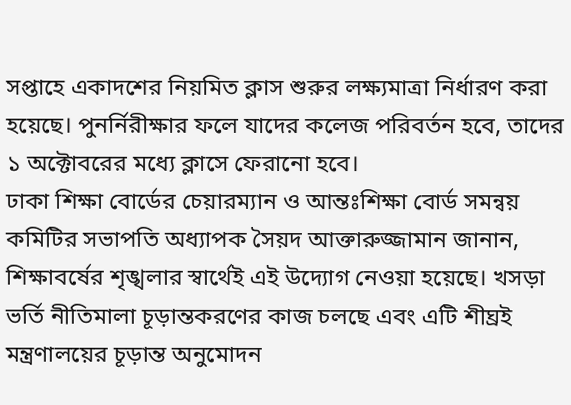সপ্তাহে একাদশের নিয়মিত ক্লাস শুরুর লক্ষ্যমাত্রা নির্ধারণ করা হয়েছে। পুনর্নিরীক্ষার ফলে যাদের কলেজ পরিবর্তন হবে, তাদের ১ অক্টোবরের মধ্যে ক্লাসে ফেরানো হবে।
ঢাকা শিক্ষা বোর্ডের চেয়ারম্যান ও আন্তঃশিক্ষা বোর্ড সমন্বয় কমিটির সভাপতি অধ্যাপক সৈয়দ আক্তারুজ্জামান জানান, শিক্ষাবর্ষের শৃঙ্খলার স্বার্থেই এই উদ্যোগ নেওয়া হয়েছে। খসড়া ভর্তি নীতিমালা চূড়ান্তকরণের কাজ চলছে এবং এটি শীঘ্রই মন্ত্রণালয়ের চূড়ান্ত অনুমোদন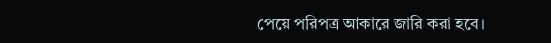পেয়ে পরিপত্র আকারে জারি করা হবে।